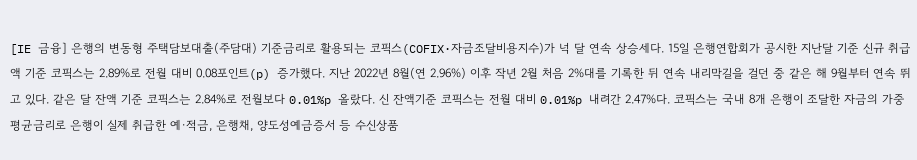[IE 금융] 은행의 변동형 주택담보대출(주담대) 기준금리로 활용되는 코픽스(COFIX·자금조달비용지수)가 넉 달 연속 상승세다. 15일 은행연합회가 공시한 지난달 기준 신규 취급액 기준 코픽스는 2.89%로 전월 대비 0.08포인트(p) 증가했다. 지난 2022년 8월(연 2.96%) 이후 작년 2월 처음 2%대를 기록한 뒤 연속 내리막길을 걸던 중 같은 해 9월부터 연속 뛰고 있다. 같은 달 잔액 기준 코픽스는 2.84%로 전월보다 0.01%p 올랐다. 신 잔액기준 코픽스는 전월 대비 0.01%p 내려간 2.47%다. 코픽스는 국내 8개 은행이 조달한 자금의 가중평균금리로 은행이 실제 취급한 예·적금, 은행채, 양도성예금증서 등 수신상품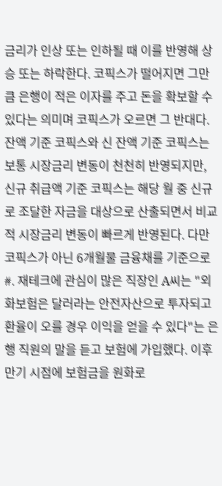금리가 인상 또는 인하될 때 이를 반영해 상승 또는 하락한다. 코픽스가 떨어지면 그만큼 은행이 적은 이자를 주고 돈을 확보할 수 있다는 의미며 코픽스가 오르면 그 반대다. 잔액 기준 코픽스와 신 잔액 기준 코픽스는 보통 시장금리 변동이 천천히 반영되지만, 신규 취급액 기준 코픽스는 해당 월 중 신규로 조달한 자금을 대상으로 산출되면서 비교적 시장금리 변동이 빠르게 반영된다. 다만 코픽스가 아닌 6개월물 금융채를 기준으로
#. 재테크에 관심이 많은 직장인 A씨는 "외화보험은 달러라는 안전자산으로 투자되고 환율이 오를 경우 이익을 얻을 수 있다"는 은행 직원의 말을 듣고 보험에 가입했다. 이후 만기 시점에 보험금을 원화로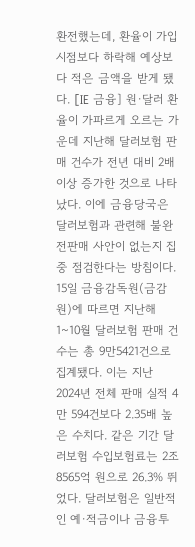환전했는데, 환율이 가입시점보다 하락해 예상보다 적은 금액을 받게 됐다. [IE 금융] 원·달러 환율이 가파르게 오르는 가운데 지난해 달러보험 판매 건수가 전년 대비 2배 이상 증가한 것으로 나타났다. 이에 금융당국은 달러보험과 관련해 불완전판매 사안이 없는지 집중 점검한다는 방침이다. 15일 금융감독원(금감원)에 따르면 지난해 1~10월 달러보험 판매 건수는 총 9만5421건으로 집계됐다. 이는 지난 2024년 전체 판매 실적 4만 594건보다 2.35배 높은 수치다. 같은 기간 달러보험 수입보험료는 2조8565억 원으로 26.3% 뛰었다. 달러보험은 일반적인 예·적금이나 금융투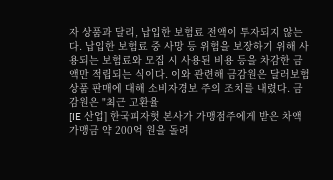자 상품과 달리, 납입한 보험료 전액이 투자되지 않는다. 납입한 보험료 중 사망 등 위험을 보장하기 위해 사용되는 보험료와 모집 시 사용된 비용 등을 차감한 금액만 적립되는 식이다. 이와 관련해 금감원은 달러보험 상품 판매에 대해 소비자경보 주의 조치를 내렸다. 금감원은 "최근 고환율
[IE 산업] 한국피자헛 본사가 가맹점주에게 받은 차액가맹금 약 200억 원을 돌려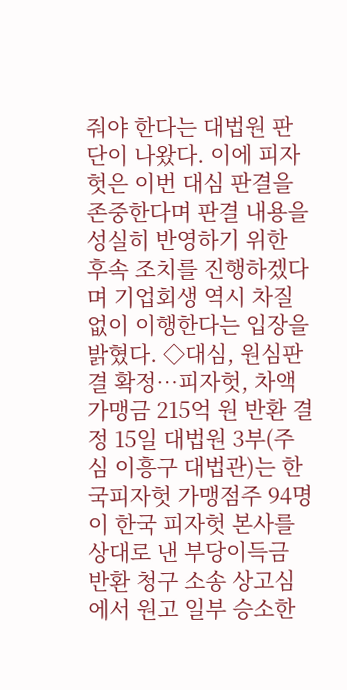줘야 한다는 대법원 판단이 나왔다. 이에 피자헛은 이번 대심 판결을 존중한다며 판결 내용을 성실히 반영하기 위한 후속 조치를 진행하겠다며 기업회생 역시 차질 없이 이행한다는 입장을 밝혔다. ◇대심, 원심판결 확정…피자헛, 차액가맹금 215억 원 반환 결정 15일 대법원 3부(주심 이흥구 대법관)는 한국피자헛 가맹점주 94명이 한국 피자헛 본사를 상대로 낸 부당이득금 반환 청구 소송 상고심에서 원고 일부 승소한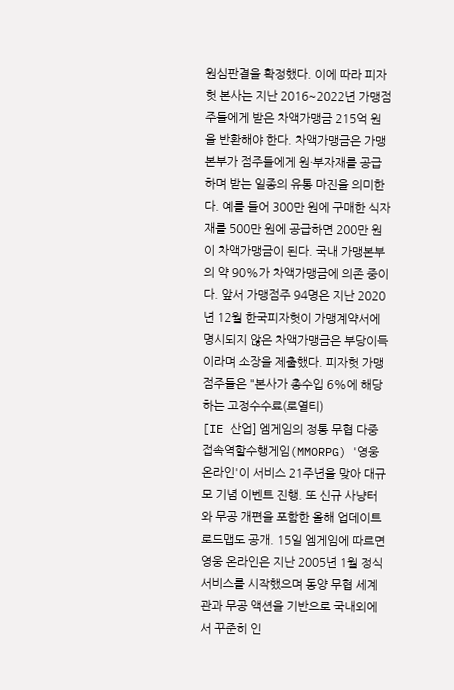원심판결을 확정했다. 이에 따라 피자헛 본사는 지난 2016~2022년 가맹점주들에게 받은 차액가맹금 215억 원을 반환해야 한다. 차액가맹금은 가맹본부가 점주들에게 원·부자재를 공급하며 받는 일종의 유통 마진을 의미한다. 예를 들어 300만 원에 구매한 식자재를 500만 원에 공급하면 200만 원이 차액가맹금이 된다. 국내 가맹본부의 약 90%가 차액가맹금에 의존 중이다. 앞서 가맹점주 94명은 지난 2020년 12월 한국피자헛이 가맹계약서에 명시되지 않은 차액가맹금은 부당이득이라며 소장을 제출했다. 피자헛 가맹점주들은 "본사가 총수입 6%에 해당하는 고정수수료(로열티)
[IE 산업] 엠게임의 정통 무협 다중접속역할수행게임(MMORPG) '영웅 온라인'이 서비스 21주년을 맞아 대규모 기념 이벤트 진행. 또 신규 사냥터와 무공 개편을 포함한 올해 업데이트 로드맵도 공개. 15일 엠게임에 따르면 영웅 온라인은 지난 2005년 1월 정식 서비스를 시작했으며 동양 무협 세계관과 무공 액션을 기반으로 국내외에서 꾸준히 인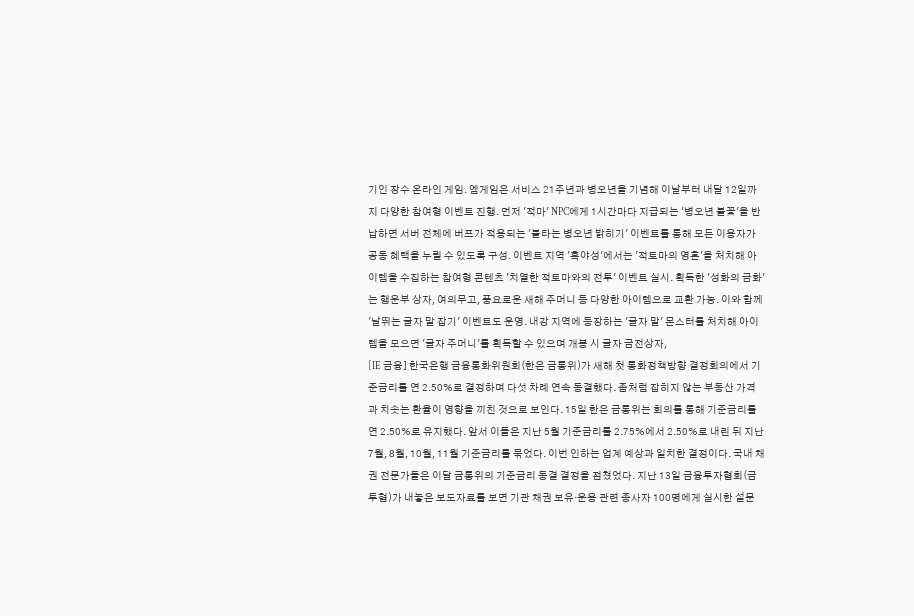기인 장수 온라인 게임. 엠게임은 서비스 21주년과 병오년을 기념해 이날부터 내달 12일까지 다양한 참여형 이벤트 진행. 먼저 '적마' NPC에게 1시간마다 지급되는 '병오년 불꽃'을 반납하면 서버 전체에 버프가 적용되는 '불타는 병오년 밝히기' 이벤트를 통해 모든 이용자가 공동 혜택을 누릴 수 있도록 구성. 이벤트 지역 '흑야성'에서는 '적토마의 영혼'을 처치해 아이템을 수집하는 참여형 콘텐츠 '치열한 적토마와의 전투' 이벤트 실시. 획득한 '성화의 금화'는 행운부 상자, 여의무고, 풍요로운 새해 주머니 등 다양한 아이템으로 교환 가능. 이와 함께 '날뛰는 글자 말 잡기' 이벤트도 운영. 내강 지역에 등장하는 '글자 말' 몬스터를 처치해 아이템을 모으면 '글자 주머니'를 획득할 수 있으며 개봉 시 글자 금전상자,
[IE 금융] 한국은행 금융통화위원회(한은 금통위)가 새해 첫 통화정책방향 결정회의에서 기준금리를 연 2.50%로 결정하며 다섯 차례 연속 동결했다. 좀처럼 잡히지 않는 부동산 가격과 치솟는 환율이 영향을 끼친 것으로 보인다. 15일 한은 금통위는 회의를 통해 기준금리를 연 2.50%로 유지했다. 앞서 이들은 지난 5월 기준금리를 2.75%에서 2.50%로 내린 뒤 지난 7월, 8월, 10월, 11월 기준금리를 묶었다. 이번 인하는 업계 예상과 일치한 결정이다. 국내 채권 전문가들은 이달 금통위의 기준금리 동결 결정을 점쳤었다. 지난 13일 금융투자협회(금투협)가 내놓은 보도자료를 보면 기관 채권 보유·운용 관련 종사자 100명에게 실시한 설문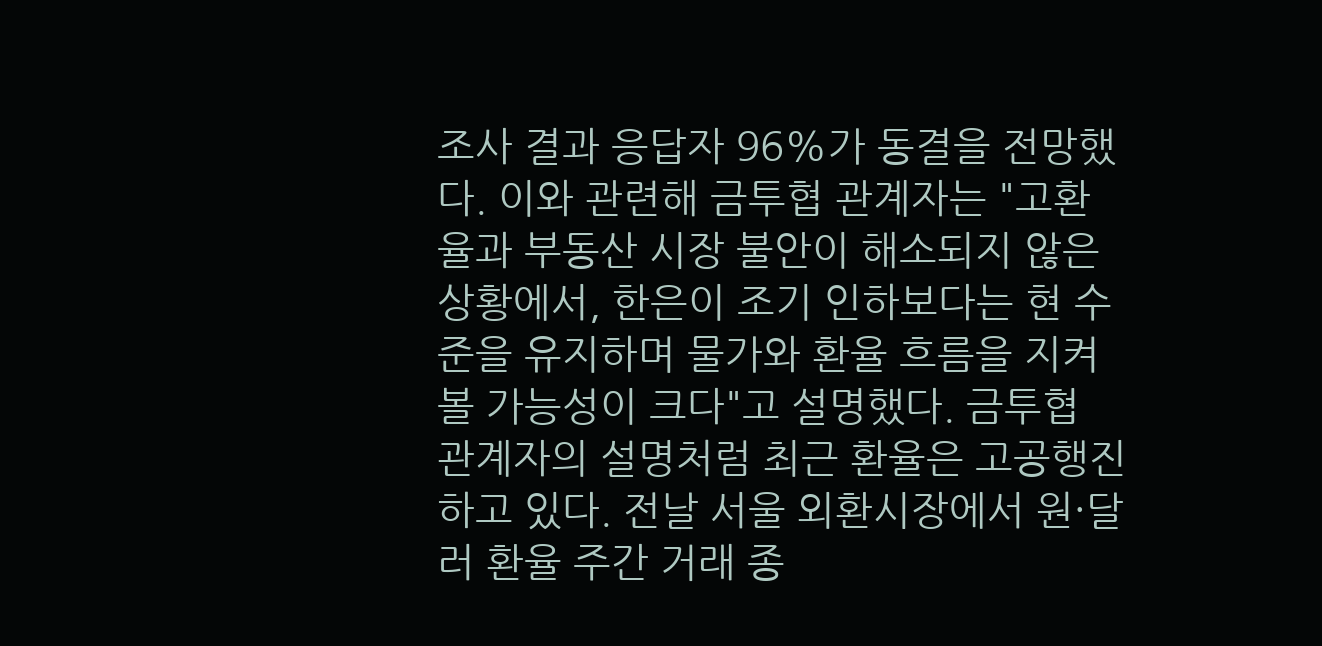조사 결과 응답자 96%가 동결을 전망했다. 이와 관련해 금투협 관계자는 "고환율과 부동산 시장 불안이 해소되지 않은 상황에서, 한은이 조기 인하보다는 현 수준을 유지하며 물가와 환율 흐름을 지켜볼 가능성이 크다"고 설명했다. 금투협 관계자의 설명처럼 최근 환율은 고공행진하고 있다. 전날 서울 외환시장에서 원·달러 환율 주간 거래 종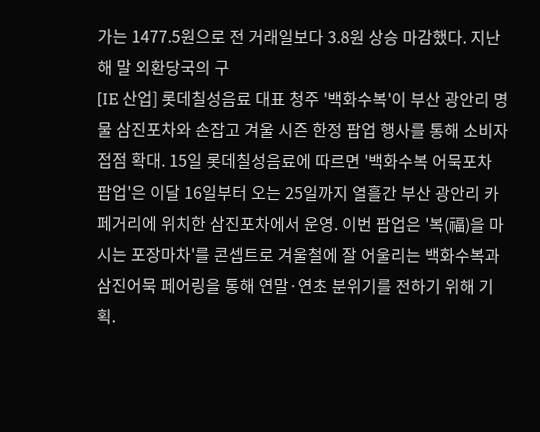가는 1477.5원으로 전 거래일보다 3.8원 상승 마감했다. 지난해 말 외환당국의 구
[IE 산업] 롯데칠성음료 대표 청주 '백화수복'이 부산 광안리 명물 삼진포차와 손잡고 겨울 시즌 한정 팝업 행사를 통해 소비자 접점 확대. 15일 롯데칠성음료에 따르면 '백화수복 어묵포차 팝업'은 이달 16일부터 오는 25일까지 열흘간 부산 광안리 카페거리에 위치한 삼진포차에서 운영. 이번 팝업은 '복(福)을 마시는 포장마차'를 콘셉트로 겨울철에 잘 어울리는 백화수복과 삼진어묵 페어링을 통해 연말·연초 분위기를 전하기 위해 기획.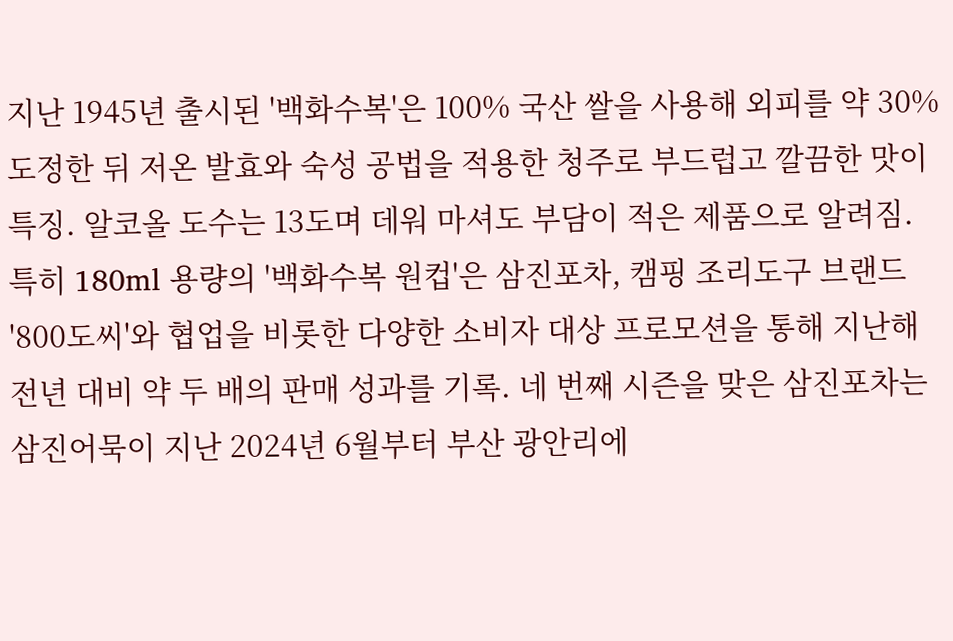지난 1945년 출시된 '백화수복'은 100% 국산 쌀을 사용해 외피를 약 30% 도정한 뒤 저온 발효와 숙성 공법을 적용한 청주로 부드럽고 깔끔한 맛이 특징. 알코올 도수는 13도며 데워 마셔도 부담이 적은 제품으로 알려짐. 특히 180ml 용량의 '백화수복 원컵'은 삼진포차, 캠핑 조리도구 브랜드 '800도씨'와 협업을 비롯한 다양한 소비자 대상 프로모션을 통해 지난해 전년 대비 약 두 배의 판매 성과를 기록. 네 번째 시즌을 맞은 삼진포차는 삼진어묵이 지난 2024년 6월부터 부산 광안리에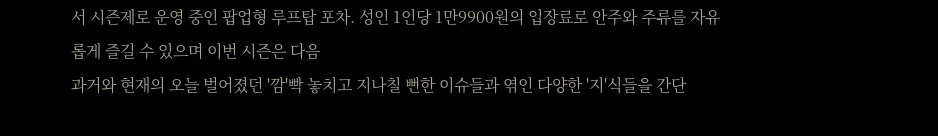서 시즌제로 운영 중인 팝업형 루프탑 포차. 성인 1인당 1만9900원의 입장료로 안주와 주류를 자유롭게 즐길 수 있으며 이번 시즌은 다음
과거와 현재의 오늘 벌어졌던 '깜'빡 놓치고 지나칠 뻔한 이슈들과 엮인 다양한 '지'식들을 간단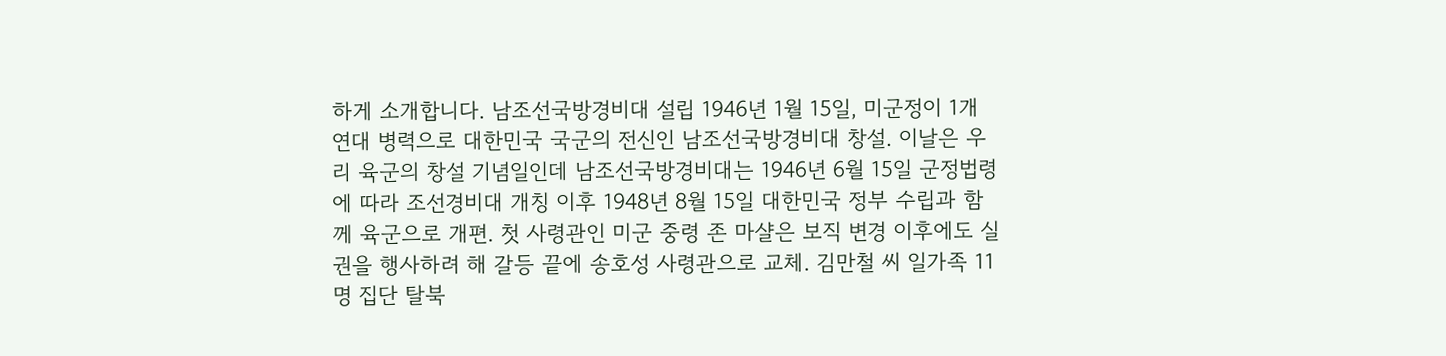하게 소개합니다. 남조선국방경비대 설립 1946년 1월 15일, 미군정이 1개 연대 병력으로 대한민국 국군의 전신인 남조선국방경비대 창설. 이날은 우리 육군의 창설 기념일인데 남조선국방경비대는 1946년 6월 15일 군정법령에 따라 조선경비대 개칭 이후 1948년 8월 15일 대한민국 정부 수립과 함께 육군으로 개편. 첫 사령관인 미군 중령 존 마샬은 보직 변경 이후에도 실권을 행사하려 해 갈등 끝에 송호성 사령관으로 교체. 김만철 씨 일가족 11명 집단 탈북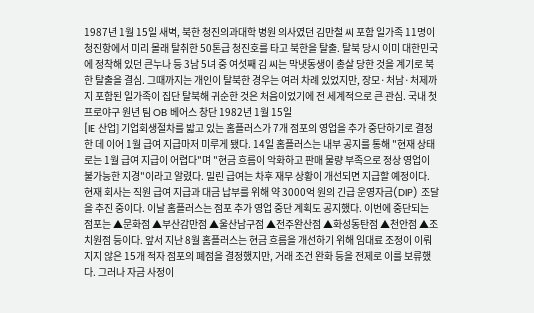1987년 1월 15일 새벽, 북한 청진의과대학 병원 의사였던 김만철 씨 포함 일가족 11명이 청진항에서 미리 몰래 탈취한 50톤급 청진호를 타고 북한을 탈출. 탈북 당시 이미 대한민국에 정착해 있던 큰누나 등 3남 5녀 중 여섯째 김 씨는 막냇동생이 총살 당한 것을 계기로 북한 탈출을 결심. 그때까지는 개인이 탈북한 경우는 여러 차례 있었지만, 장모·처남·처제까지 포함된 일가족이 집단 탈북해 귀순한 것은 처음이었기에 전 세계적으로 큰 관심. 국내 첫 프로야구 원년 팀 OB 베어스 창단 1982년 1월 15일
[IE 산업] 기업회생절차를 밟고 있는 홈플러스가 7개 점포의 영업을 추가 중단하기로 결정한 데 이어 1월 급여 지급마저 미루게 됐다. 14일 홈플러스는 내부 공지를 통해 "현재 상태로는 1월 급여 지급이 어렵다"며 "현금 흐름이 악화하고 판매 물량 부족으로 정상 영업이 불가능한 지경"이라고 알렸다. 밀린 급여는 차후 재무 상황이 개선되면 지급할 예정이다. 현재 회사는 직원 급여 지급과 대금 납부를 위해 약 3000억 원의 긴급 운영자금(DIP) 조달을 추진 중이다. 이날 홈플러스는 점포 추가 영업 중단 계획도 공지했다. 이번에 중단되는 점포는 ▲문화점 ▲부산감만점 ▲울산남구점 ▲전주완산점 ▲화성동탄점 ▲천안점 ▲조치원점 등이다. 앞서 지난 8월 홈플러스는 현금 흐름을 개선하기 위해 임대료 조정이 이뤄지지 않은 15개 적자 점포의 폐점을 결정했지만, 거래 조건 완화 등을 전제로 이를 보류했다. 그러나 자금 사정이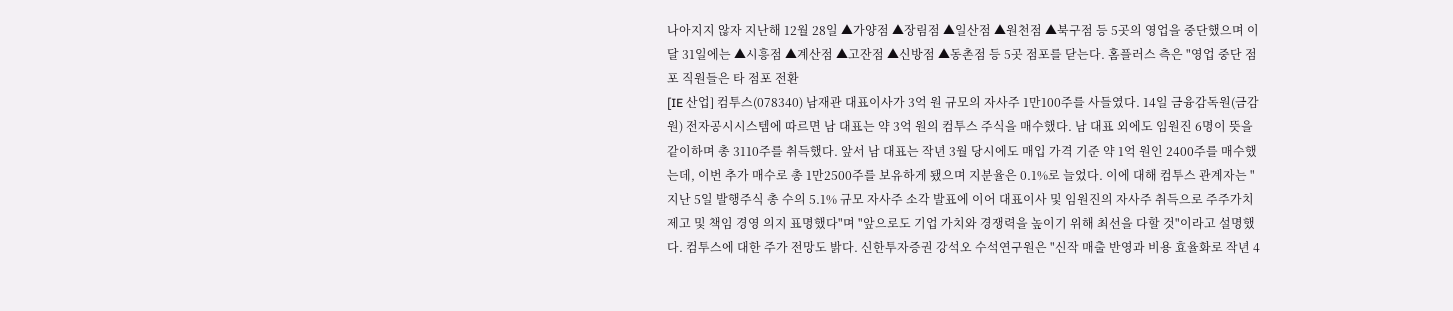나아지지 않자 지난해 12월 28일 ▲가양점 ▲장림점 ▲일산점 ▲원천점 ▲북구점 등 5곳의 영업을 중단했으며 이달 31일에는 ▲시흥점 ▲계산점 ▲고잔점 ▲신방점 ▲동촌점 등 5곳 점포를 닫는다. 홈플러스 측은 "영업 중단 점포 직원들은 타 점포 전환
[IE 산업] 컴투스(078340) 남재관 대표이사가 3억 원 규모의 자사주 1만100주를 사들였다. 14일 금융감독원(금감원) 전자공시시스템에 따르면 남 대표는 약 3억 원의 컴투스 주식을 매수했다. 남 대표 외에도 임원진 6명이 뜻을 같이하며 총 3110주를 취득했다. 앞서 남 대표는 작년 3월 당시에도 매입 가격 기준 약 1억 원인 2400주를 매수했는데, 이번 추가 매수로 총 1만2500주를 보유하게 됐으며 지분율은 0.1%로 늘었다. 이에 대해 컴투스 관계자는 "지난 5일 발행주식 총 수의 5.1% 규모 자사주 소각 발표에 이어 대표이사 및 임원진의 자사주 취득으로 주주가치 제고 및 책임 경영 의지 표명했다"며 "앞으로도 기업 가치와 경쟁력을 높이기 위해 최선을 다할 것"이라고 설명했다. 컴투스에 대한 주가 전망도 밝다. 신한투자증권 강석오 수석연구원은 "신작 매출 반영과 비용 효율화로 작년 4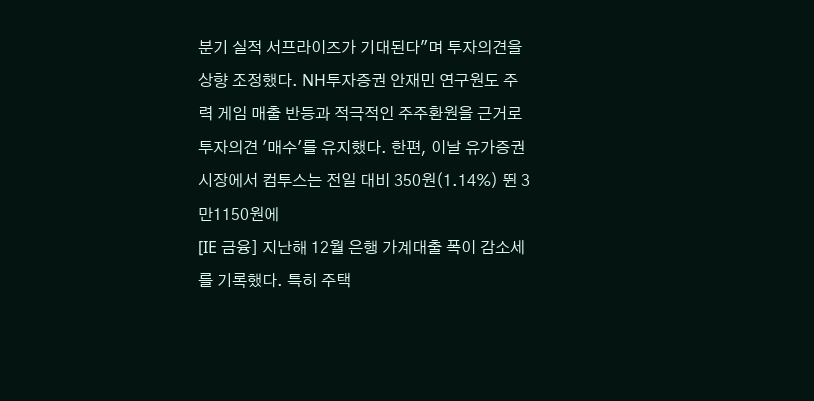분기 실적 서프라이즈가 기대된다"며 투자의견을 상향 조정했다. NH투자증권 안재민 연구원도 주력 게임 매출 반등과 적극적인 주주환원을 근거로 투자의견 '매수'를 유지했다. 한편, 이날 유가증권시장에서 컴투스는 전일 대비 350원(1.14%) 뛴 3만1150원에
[IE 금융] 지난해 12월 은행 가계대출 폭이 감소세를 기록했다. 특히 주택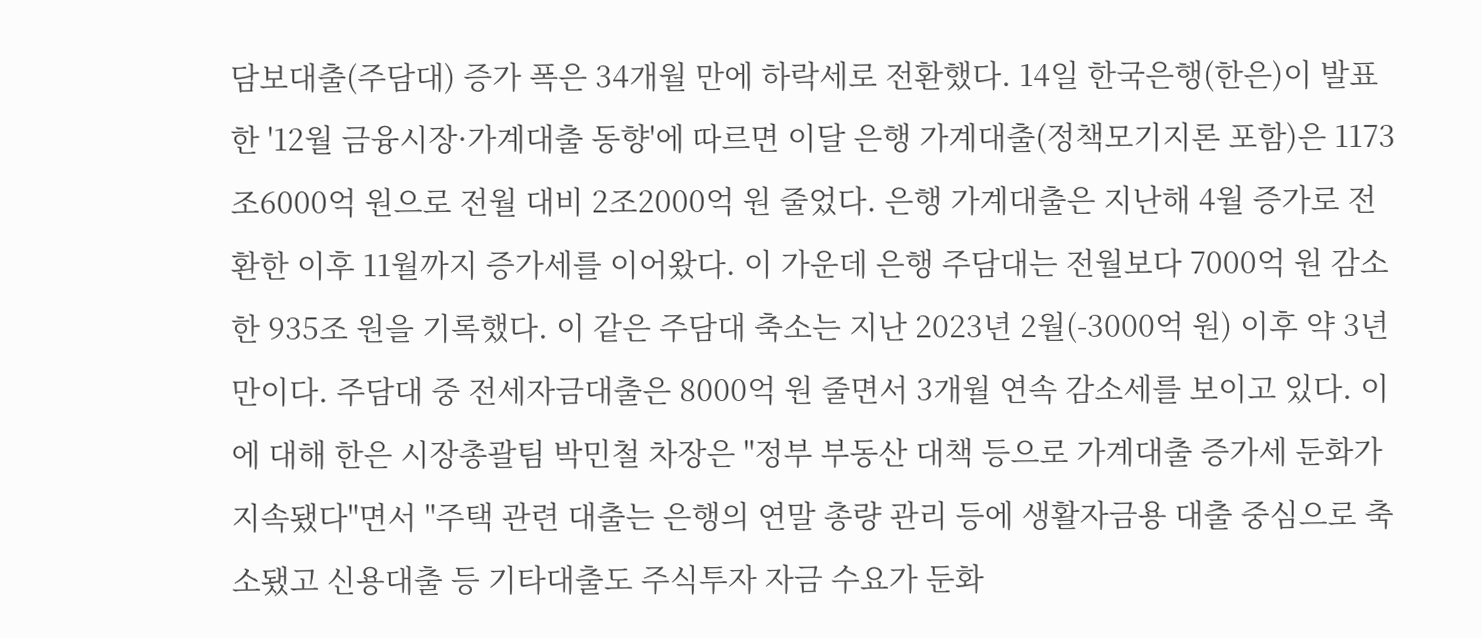담보대출(주담대) 증가 폭은 34개월 만에 하락세로 전환했다. 14일 한국은행(한은)이 발표한 '12월 금융시장·가계대출 동향'에 따르면 이달 은행 가계대출(정책모기지론 포함)은 1173조6000억 원으로 전월 대비 2조2000억 원 줄었다. 은행 가계대출은 지난해 4월 증가로 전환한 이후 11월까지 증가세를 이어왔다. 이 가운데 은행 주담대는 전월보다 7000억 원 감소한 935조 원을 기록했다. 이 같은 주담대 축소는 지난 2023년 2월(-3000억 원) 이후 약 3년 만이다. 주담대 중 전세자금대출은 8000억 원 줄면서 3개월 연속 감소세를 보이고 있다. 이에 대해 한은 시장총괄팀 박민철 차장은 "정부 부동산 대책 등으로 가계대출 증가세 둔화가 지속됐다"면서 "주택 관련 대출는 은행의 연말 총량 관리 등에 생활자금용 대출 중심으로 축소됐고 신용대출 등 기타대출도 주식투자 자금 수요가 둔화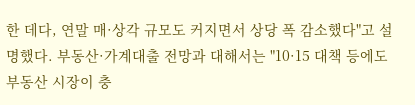한 데다, 연말 매·상각 규모도 커지면서 상당 폭 감소했다"고 설명했다. 부동산·가계대출 전망과 대해서는 "10·15 대책 등에도 부동산 시장이 충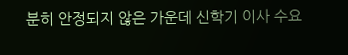분히 안정되지 않은 가운데 신학기 이사 수요